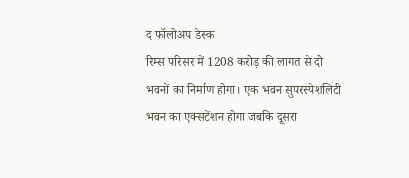द फॉलोअप डेस्क
रिम्स परिसर में 1208 करोड़ की लागत से दो भवनों का निर्माण होगा। एक भवन सुपरस्पेशलिटी भवन का एक्सटेंशन होगा जबकि दूसरा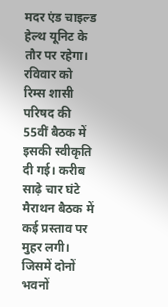मदर एंड चाइल्ड हेल्थ यूनिट के तौर पर रहेगा। रविवार को रिम्स शासी परिषद की 55वीं बैठक में इसकी स्वीकृति दी गई। करीब साढ़े चार घंटे मैराथन बैठक में कई प्रस्ताव पर मुहर लगी। जिसमें दोनों भवनों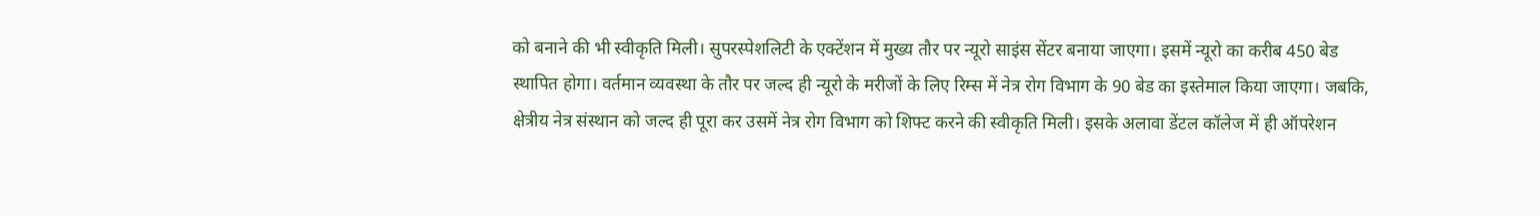को बनाने की भी स्वीकृति मिली। सुपरस्पेशलिटी के एक्टेंशन में मुख्य तौर पर न्यूरो साइंस सेंटर बनाया जाएगा। इसमें न्यूरो का करीब 450 बेड स्थापित होगा। वर्तमान व्यवस्था के तौर पर जल्द ही न्यूरो के मरीजों के लिए रिम्स में नेत्र रोग विभाग के 90 बेड का इस्तेमाल किया जाएगा। जबकि, क्षेत्रीय नेत्र संस्थान को जल्द ही पूरा कर उसमें नेत्र रोग विभाग को शिफ्ट करने की स्वीकृति मिली। इसके अलावा डेंटल कॉलेज में ही ऑपरेशन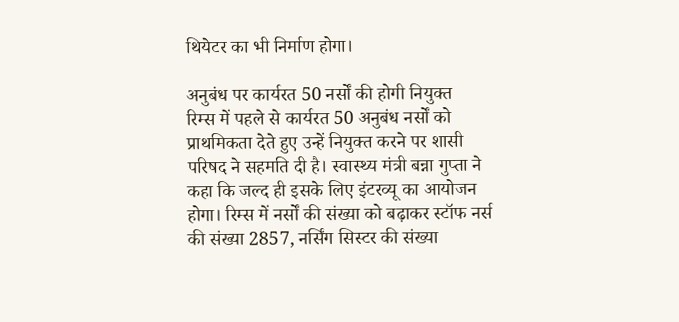थियेटर का भी निर्माण होगा।

अनुबंध पर कार्यरत 50 नर्सों की होगी नियुक्त
रिम्स में पहले से कार्यरत 50 अनुबंध नर्सों को प्राथमिकता देते हुए उन्हें नियुक्त करने पर शासी परिषद ने सहमति दी है। स्वास्थ्य मंत्री बन्ना गुप्ता ने कहा कि जल्द ही इसके लिए इंटरव्यू का आयोजन होगा। रिम्स में नर्सों की संख्या को बढ़ाकर स्टॉफ नर्स की संख्या 2857, नर्सिंग सिस्टर की संख्या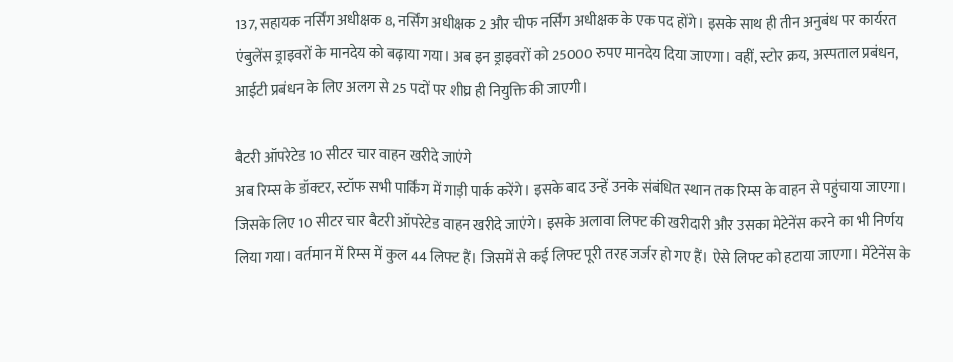137, सहायक नर्सिंग अधीक्षक 8, नर्सिंग अधीक्षक 2 और चीफ नर्सिंग अधीक्षक के एक पद होंगे। इसके साथ ही तीन अनुबंध पर कार्यरत एंबुलेंस ड्राइवरों के मानदेय को बढ़ाया गया। अब इन ड्राइवरों को 25000 रुपए मानदेय दिया जाएगा। वहीं, स्टोर क्रय, अस्पताल प्रबंधन, आईटी प्रबंधन के लिए अलग से 25 पदों पर शीघ्र ही नियुक्ति की जाएगी।

बैटरी ऑपरेटेड 10 सीटर चार वाहन खरीदे जाएंगे
अब रिम्स के डॉक्टर, स्टॉफ सभी पार्किंग में गाड़ी पार्क करेंगे। इसके बाद उन्हें उनके संबंधित स्थान तक रिम्स के वाहन से पहुंचाया जाएगा। जिसके लिए 10 सीटर चार बैटरी ऑपरेटेड वाहन खरीदे जाएंगे। इसके अलावा लिफ्ट की खरीदारी और उसका मेटेनेंस करने का भी निर्णय लिया गया। वर्तमान में रिम्स में कुल 44 लिफ्ट हैं। जिसमें से कई लिफ्ट पूरी तरह जर्जर हो गए हैं। ऐसे लिफ्ट को हटाया जाएगा। मेंटेनेंस के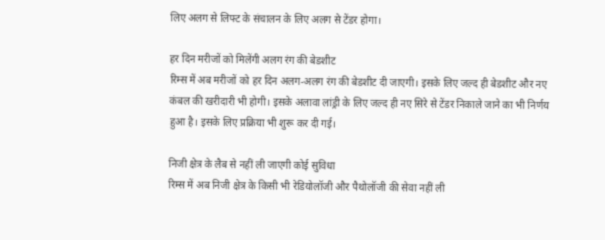लिए अलग से लिफ्ट के संचालन के लिए अलग से टेंडर होगा।

हर दिन मरीजों को मिलेंगी अलग रंग की बेडशीट
रिम्स में अब मरीजों को हर दिन अलग-अलग रंग की बेडशीट दी जाएगी। इसके लिए जल्द ही बेडशीट और नए कंबल की खरीदारी भी होगी। इसके अलावा लांड्री के लिए जल्द ही नए सिरे से टेंडर निकाले जाने का भी निर्णय हुआ है। इसके लिए प्रक्रिया भी शुरू कर दी गई।

निजी क्षेत्र के लैब से नहीं ली जाएगी कोई सुविधा
रिम्स में अब निजी क्षेत्र के किसी भी रेडियोलॉजी और पैथोलॉजी की सेवा नहीं ली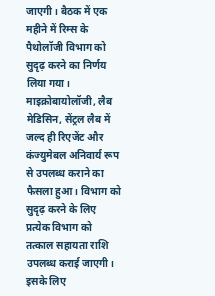जाएगी। बैठक में एक महीने में रिम्स के पैथोलॉजी विभाग को सुदृढ़ करने का निर्णय लिया गया। माइक्रोबायोलॉजी, लैब मेडिसिन, सेंट्रल लैब में जल्द ही रिएजेंट और कंज्युमेबल अनिवार्य रूप से उपलब्ध कराने का फैसला हुआ। विभाग को सुदृढ़ करने के लिए प्रत्येक विभाग को तत्काल सहायता राशि उपलब्ध कराई जाएगी। इसके लिए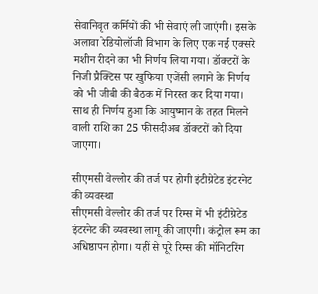सेवानिवृत कर्मियों की भी सेवाएं ली जाएंगी। इसके अलावा रेडियोलॉजी विभाग के लिए एक नई एक्सरे मशीन रीदने का भी निर्णय लिया गया। डॉक्टरों के निजी प्रैक्टिस पर खुफिया एजेंसी लगाने के निर्णय को भी जीबी की बैठक में निरस्त कर दिया गया। साथ ही निर्णय हुआ कि आयुष्मान के तहत मिलने वाली राशि का 25 फीसदीअब डॉक्टरों को दिया जाएगा।

सीएमसी वेल्लोर की तर्ज पर होगी इंटीग्रेटेड इंटरनेट की व्यवस्था
सीएमसी वेल्लोर की तर्ज पर रिम्स में भी इंटीग्रेटेड इंटरनेट की व्यवस्था लागू की जाएगी। कंट्रोल रूम का अधिष्ठापन होगा। यहीं से पूरे रिम्स की मॉनिटरिंग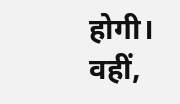होगी। वहीं,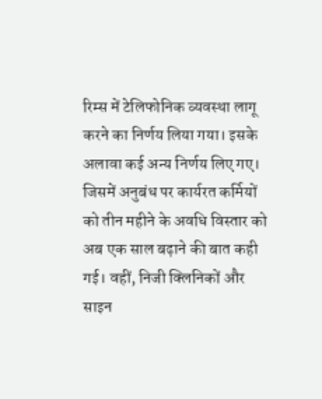रिम्स में टेलिफोनिक व्यवस्था लागू करने का निर्णय लिया गया। इसके अलावा कई अन्य निर्णय लिए गए। जिसमें अनुबंध पर कार्यरत कर्मियों को तीन महीने के अवधि विस्तार को अब एक साल बढ़ाने की बात कही गई। वहीं, निजी क्लिनिकों और साइन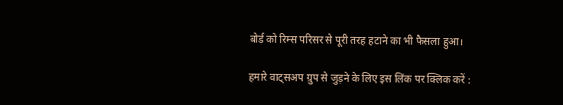बोर्ड को रिम्स परिसर से पूरी तरह हटाने का भी फैसला हुआ।

हमारे वाट्सअप ग्रुप से जुड़ने के लिए इस लिंक पर क्लिक करें :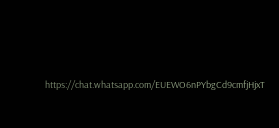https://chat.whatsapp.com/EUEWO6nPYbgCd9cmfjHjxT